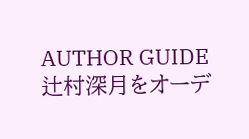AUTHOR GUIDE
辻村深月をオーデ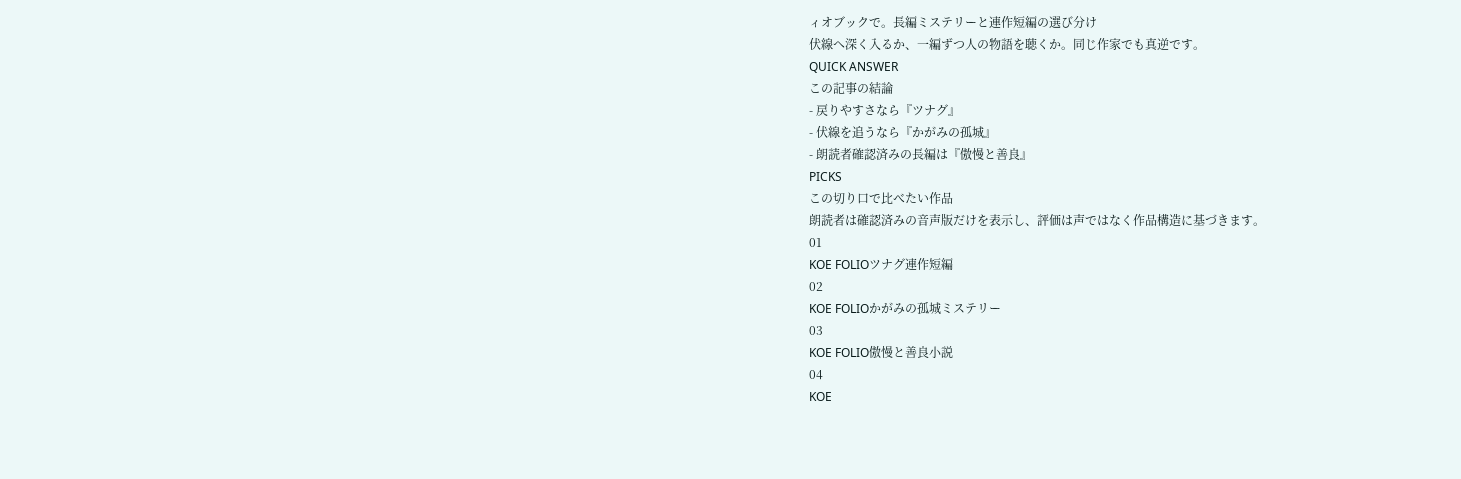ィオブックで。長編ミステリーと連作短編の選び分け
伏線へ深く入るか、一編ずつ人の物語を聴くか。同じ作家でも真逆です。
QUICK ANSWER
この記事の結論
- 戻りやすさなら『ツナグ』
- 伏線を追うなら『かがみの孤城』
- 朗読者確認済みの長編は『傲慢と善良』
PICKS
この切り口で比べたい作品
朗読者は確認済みの音声版だけを表示し、評価は声ではなく作品構造に基づきます。
01
KOE FOLIOツナグ連作短編
02
KOE FOLIOかがみの孤城ミステリー
03
KOE FOLIO傲慢と善良小説
04
KOE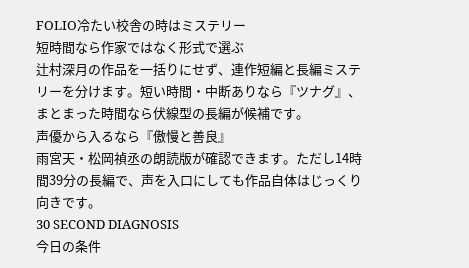FOLIO冷たい校舎の時はミステリー
短時間なら作家ではなく形式で選ぶ
辻村深月の作品を一括りにせず、連作短編と長編ミステリーを分けます。短い時間・中断ありなら『ツナグ』、まとまった時間なら伏線型の長編が候補です。
声優から入るなら『傲慢と善良』
雨宮天・松岡禎丞の朗読版が確認できます。ただし14時間39分の長編で、声を入口にしても作品自体はじっくり向きです。
30 SECOND DIAGNOSIS
今日の条件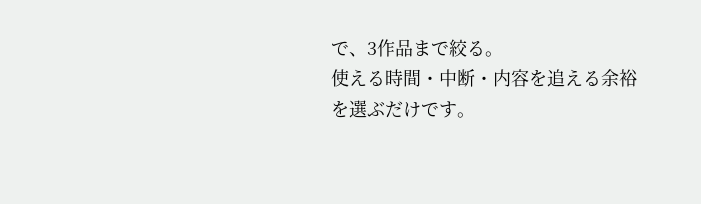で、3作品まで絞る。
使える時間・中断・内容を追える余裕を選ぶだけです。